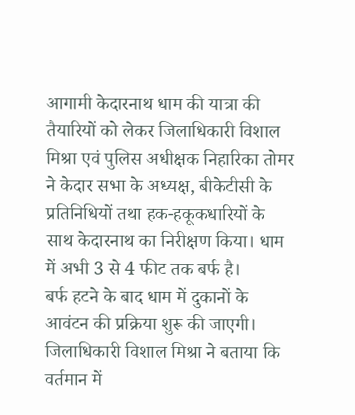आगामी केदारनाथ धाम की यात्रा की तैयारियों को लेकर जिलाधिकारी विशाल मिश्रा एवं पुलिस अधीक्षक निहारिका तोमर ने केदार सभा के अध्यक्ष, बीकेटीसी के प्रतिनिधियों तथा हक-हकूकधारियों के साथ केदारनाथ का निरीक्षण किया। धाम में अभी 3 से 4 फीट तक बर्फ है।
बर्फ हटने के बाद धाम में दुकानों के आवंटन की प्रक्रिया शुरू की जाएगी। जिलाधिकारी विशाल मिश्रा ने बताया कि वर्तमान में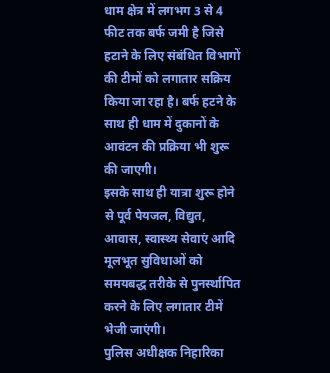धाम क्षेत्र में लगभग 3 से 4 फीट तक बर्फ जमी है जिसे हटाने के लिए संबंधित विभागों की टीमों को लगातार सक्रिय किया जा रहा है। बर्फ हटने के साथ ही धाम में दुकानों के आवंटन की प्रक्रिया भी शुरू की जाएगी।
इसके साथ ही यात्रा शुरू होने से पूर्व पेयजल, विद्युत, आवास, स्वास्थ्य सेवाएं आदि मूलभूत सुविधाओं को समयबद्ध तरीके से पुनर्स्थापित करने के लिए लगातार टीमें भेजी जाएंगी।
पुलिस अधीक्षक निहारिका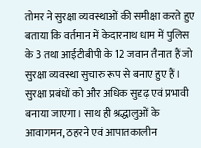तोमर ने सुरक्षा व्यवस्थाओं की समीक्षा करते हुए बताया कि वर्तमान में केदारनाथ धाम में पुलिस के 3 तथा आईटीबीपी के 12 जवान तैनात हैं जो सुरक्षा व्यवस्था सुचारु रूप से बनाए हुए हैं।
सुरक्षा प्रबंधों को और अधिक सुदृढ़ एवं प्रभावी बनाया जाएगा। साथ ही श्रद्धालुओं के आवागमन, ठहरने एवं आपातकालीन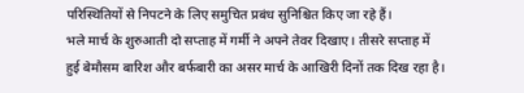परिस्थितियों से निपटने के लिए समुचित प्रबंध सुनिश्चित किए जा रहे हैं।
भले मार्च के शुरुआती दो सप्ताह में गर्मी ने अपने तेवर दिखाए। तीसरे सप्ताह में हुई बेमौसम बारिश और बर्फबारी का असर मार्च के आखिरी दिनों तक दिख रहा है।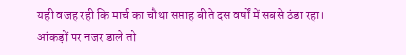यही वजह रही कि मार्च का चौथा सप्ताह बीते दस वर्षों में सबसे ठंडा रहा।
आंकड़ों पर नजर डाले तो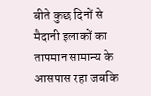बीते कुछ दिनों से मैदानी इलाकों का तापमान सामान्य के आसपास रहा जबकि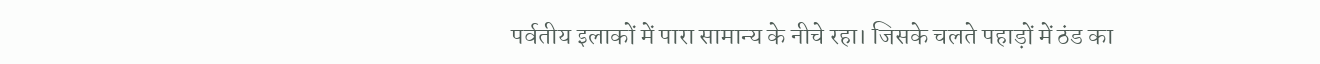पर्वतीय इलाकों में पारा सामान्य के नीचे रहा। जिसके चलते पहाड़ों में ठंड का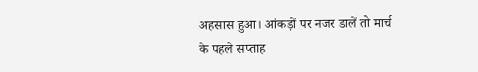अहसास हुआ। आंकड़ों पर नजर डालें तो मार्च के पहले सप्ताह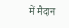में मैदान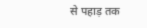से पहाड़ तक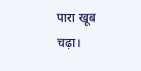पारा खूब चढ़ा।